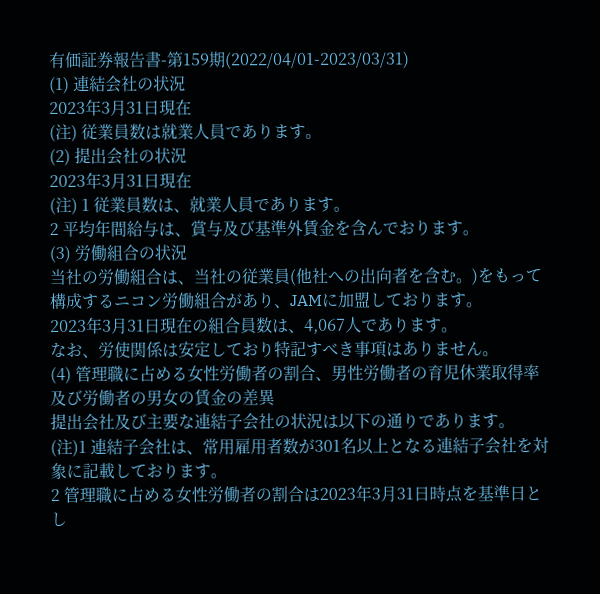有価証券報告書-第159期(2022/04/01-2023/03/31)
(1) 連結会社の状況
2023年3月31日現在
(注) 従業員数は就業人員であります。
(2) 提出会社の状況
2023年3月31日現在
(注) 1 従業員数は、就業人員であります。
2 平均年間給与は、賞与及び基準外賃金を含んでおります。
(3) 労働組合の状況
当社の労働組合は、当社の従業員(他社への出向者を含む。)をもって構成するニコン労働組合があり、JAMに加盟しております。
2023年3月31日現在の組合員数は、4,067人であります。
なお、労使関係は安定しており特記すべき事項はありません。
(4) 管理職に占める女性労働者の割合、男性労働者の育児休業取得率及び労働者の男女の賃金の差異
提出会社及び主要な連結子会社の状況は以下の通りであります。
(注)1 連結子会社は、常用雇用者数が301名以上となる連結子会社を対象に記載しております。
2 管理職に占める女性労働者の割合は2023年3月31日時点を基準日とし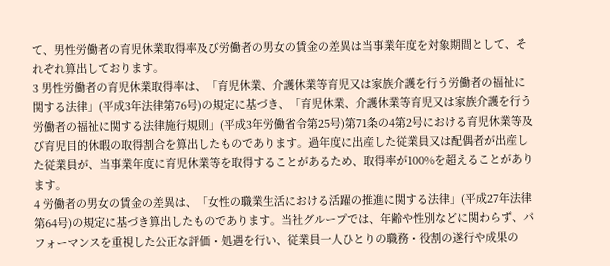て、男性労働者の育児休業取得率及び労働者の男女の賃金の差異は当事業年度を対象期間として、それぞれ算出しております。
3 男性労働者の育児休業取得率は、「育児休業、介護休業等育児又は家族介護を行う労働者の福祉に関する法律」(平成3年法律第76号)の規定に基づき、「育児休業、介護休業等育児又は家族介護を行う労働者の福祉に関する法律施行規則」(平成3年労働省令第25号)第71条の4第2号における育児休業等及び育児目的休暇の取得割合を算出したものであります。過年度に出産した従業員又は配偶者が出産した従業員が、当事業年度に育児休業等を取得することがあるため、取得率が100%を超えることがあります。
4 労働者の男女の賃金の差異は、「女性の職業生活における活躍の推進に関する法律」(平成27年法律第64号)の規定に基づき算出したものであります。当社グループでは、年齢や性別などに関わらず、パフォーマンスを重視した公正な評価・処遇を行い、従業員一人ひとりの職務・役割の遂行や成果の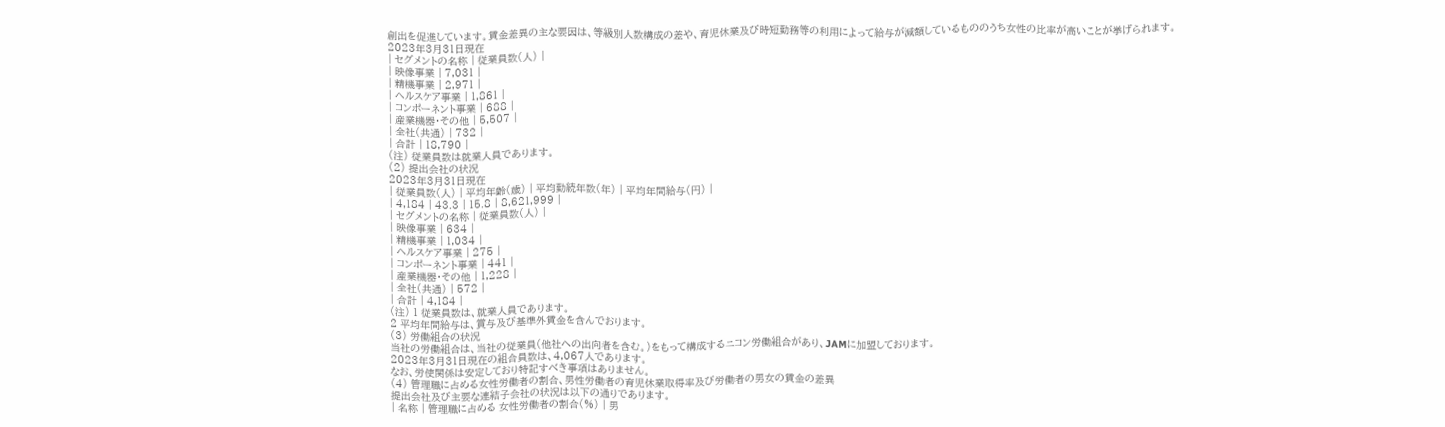創出を促進しています。賃金差異の主な要因は、等級別人数構成の差や、育児休業及び時短勤務等の利用によって給与が減額しているもののうち女性の比率が高いことが挙げられます。
2023年3月31日現在
| セグメントの名称 | 従業員数(人) |
| 映像事業 | 7,031 |
| 精機事業 | 2,971 |
| ヘルスケア事業 | 1,861 |
| コンポーネント事業 | 688 |
| 産業機器・その他 | 5,507 |
| 全社(共通) | 732 |
| 合計 | 18,790 |
(注) 従業員数は就業人員であります。
(2) 提出会社の状況
2023年3月31日現在
| 従業員数(人) | 平均年齢(歳) | 平均勤続年数(年) | 平均年間給与(円) |
| 4,184 | 43.3 | 15.8 | 8,621,999 |
| セグメントの名称 | 従業員数(人) |
| 映像事業 | 634 |
| 精機事業 | 1,034 |
| ヘルスケア事業 | 275 |
| コンポーネント事業 | 441 |
| 産業機器・その他 | 1,228 |
| 全社(共通) | 572 |
| 合計 | 4,184 |
(注) 1 従業員数は、就業人員であります。
2 平均年間給与は、賞与及び基準外賃金を含んでおります。
(3) 労働組合の状況
当社の労働組合は、当社の従業員(他社への出向者を含む。)をもって構成するニコン労働組合があり、JAMに加盟しております。
2023年3月31日現在の組合員数は、4,067人であります。
なお、労使関係は安定しており特記すべき事項はありません。
(4) 管理職に占める女性労働者の割合、男性労働者の育児休業取得率及び労働者の男女の賃金の差異
提出会社及び主要な連結子会社の状況は以下の通りであります。
| 名称 | 管理職に占める 女性労働者の割合(%) | 男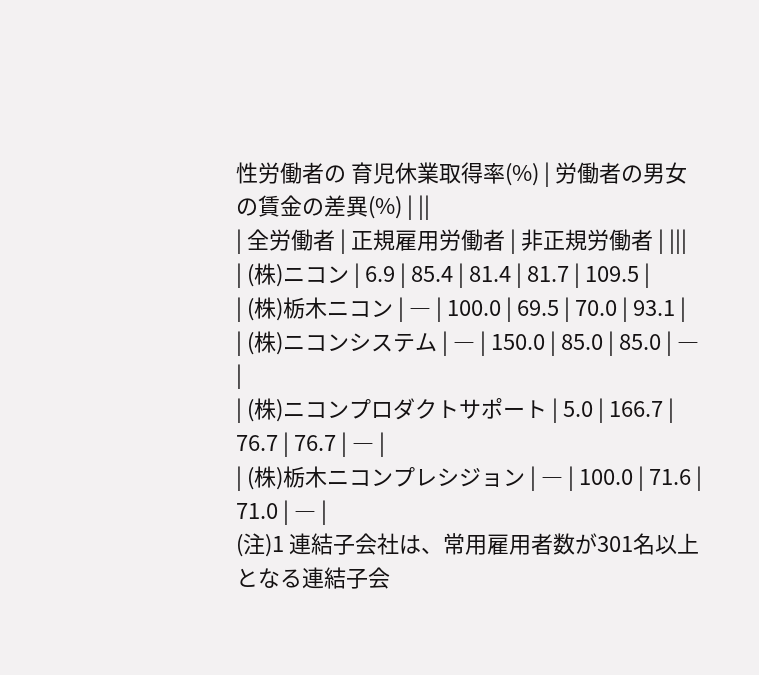性労働者の 育児休業取得率(%) | 労働者の男女の賃金の差異(%) | ||
| 全労働者 | 正規雇用労働者 | 非正規労働者 | |||
| (株)ニコン | 6.9 | 85.4 | 81.4 | 81.7 | 109.5 |
| (株)栃木ニコン | ― | 100.0 | 69.5 | 70.0 | 93.1 |
| (株)ニコンシステム | ― | 150.0 | 85.0 | 85.0 | ― |
| (株)ニコンプロダクトサポート | 5.0 | 166.7 | 76.7 | 76.7 | ― |
| (株)栃木ニコンプレシジョン | ― | 100.0 | 71.6 | 71.0 | ― |
(注)1 連結子会社は、常用雇用者数が301名以上となる連結子会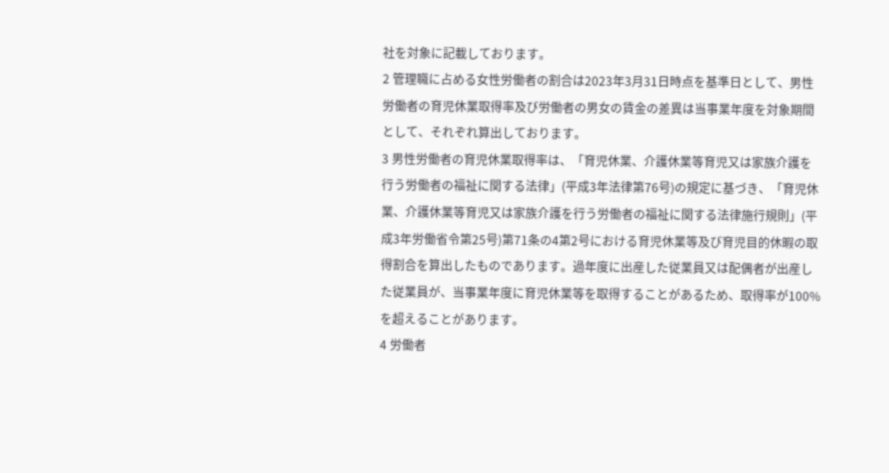社を対象に記載しております。
2 管理職に占める女性労働者の割合は2023年3月31日時点を基準日として、男性労働者の育児休業取得率及び労働者の男女の賃金の差異は当事業年度を対象期間として、それぞれ算出しております。
3 男性労働者の育児休業取得率は、「育児休業、介護休業等育児又は家族介護を行う労働者の福祉に関する法律」(平成3年法律第76号)の規定に基づき、「育児休業、介護休業等育児又は家族介護を行う労働者の福祉に関する法律施行規則」(平成3年労働省令第25号)第71条の4第2号における育児休業等及び育児目的休暇の取得割合を算出したものであります。過年度に出産した従業員又は配偶者が出産した従業員が、当事業年度に育児休業等を取得することがあるため、取得率が100%を超えることがあります。
4 労働者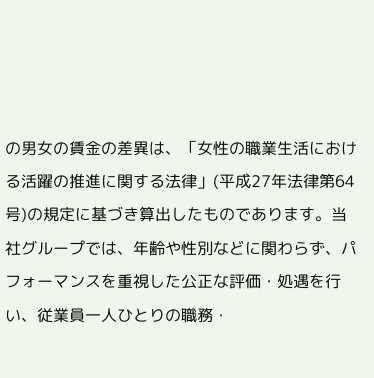の男女の賃金の差異は、「女性の職業生活における活躍の推進に関する法律」(平成27年法律第64号)の規定に基づき算出したものであります。当社グループでは、年齢や性別などに関わらず、パフォーマンスを重視した公正な評価・処遇を行い、従業員一人ひとりの職務・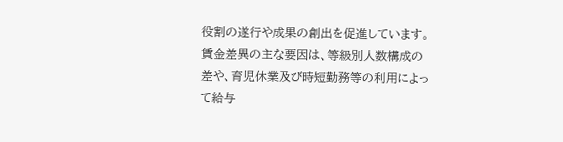役割の遂行や成果の創出を促進しています。賃金差異の主な要因は、等級別人数構成の差や、育児休業及び時短勤務等の利用によって給与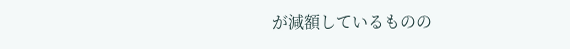が減額しているものの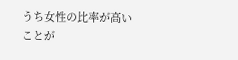うち女性の比率が高いことが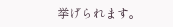挙げられます。